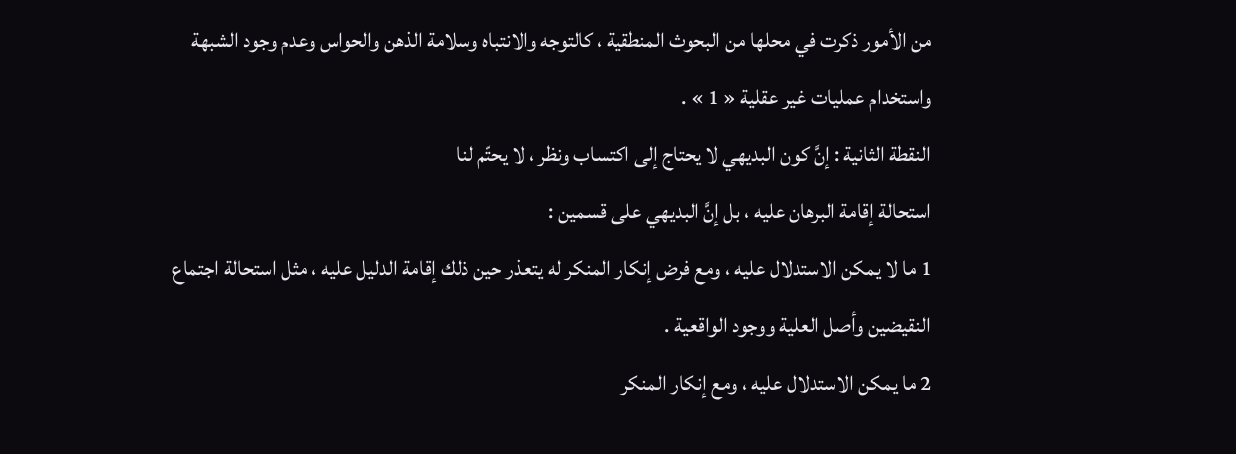من الأمور ذكرت في محلها من البحوث المنطقية ، كالتوجه والانتباه وسلامة الذهن والحواس وعدم وجود الشبهة واستخدام عمليات غير عقلية « 1 » .
النقطة الثانية : إنَّ كون البديهي لا يحتاج إلى اكتساب ونظر ، لا يحتّم لنا
استحالة إقامة البرهان عليه ، بل إنَّ البديهي على قسمين :
1 ما لا يمكن الاستدلال عليه ، ومع فرض إنكار المنكر له يتعذر حين ذلك إقامة الدليل عليه ، مثل استحالة اجتماع النقيضين وأصل العلية ووجود الواقعية .
2 ما يمكن الاستدلال عليه ، ومع إنكار المنكر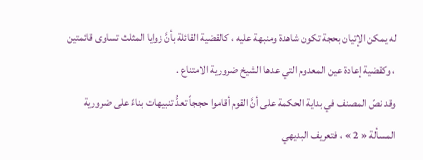له يمكن الإتيان بحجة تكون شاهدة ومنبهة عليه ، كالقضية القائلة بأنَّ زوايا المثلث تساوى قائمتين ، وكقضية إعادة عين المعدوم التي عدها الشيخ ضرورية الامتناع .
وقد نصّ المصنف في بداية الحكمة على أنَّ القوم أقاموا حججاً تعدُّ تنبيهات بناءً على ضرورية المسألة « 2 » ، فتعريف البديهي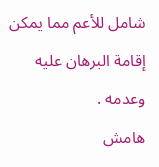شامل للأعم مما يمكن إقامة البرهان عليه وعدمه .
هامش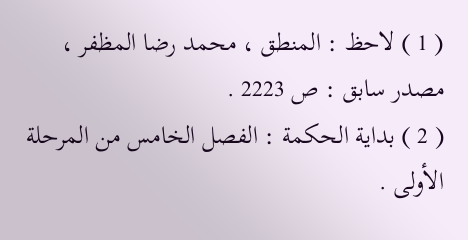( 1 ) لاحظ : المنطق ، محمد رضا المظفر ، مصدر سابق : ص 2223 .
( 2 ) بداية الحكمة : الفصل الخامس من المرحلة الأولى .